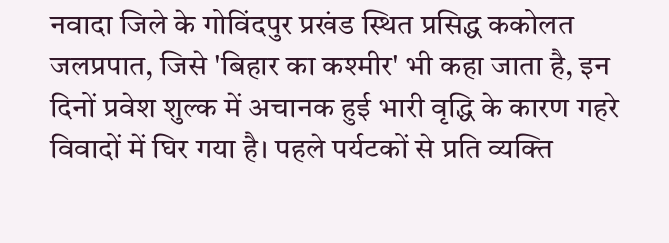नवादा जिले के गोविंदपुर प्रखंड स्थित प्रसिद्ध ककोलत जलप्रपात, जिसे 'बिहार का कश्मीर' भी कहा जाता है, इन दिनों प्रवेश शुल्क में अचानक हुई भारी वृद्धि के कारण गहरे विवादों में घिर गया है। पहले पर्यटकों से प्रति व्यक्ति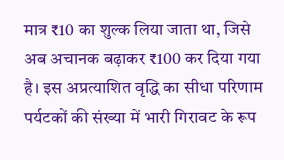मात्र ₹10 का शुल्क लिया जाता था, जिसे अब अचानक बढ़ाकर ₹100 कर दिया गया है। इस अप्रत्याशित वृद्धि का सीधा परिणाम पर्यटकों की संख्या में भारी गिरावट के रूप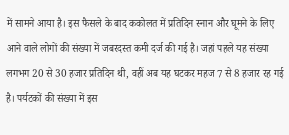में सामने आया है। इस फैसले के बाद ककोलत में प्रतिदिन स्नान और घूमने के लिए आने वाले लोगों की संख्या में जबरदस्त कमी दर्ज की गई है। जहां पहले यह संख्या लगभग 20 से 30 हजार प्रतिदिन थी, वहीं अब यह घटकर महज 7 से 8 हजार रह गई है। पर्यटकों की संख्या में इस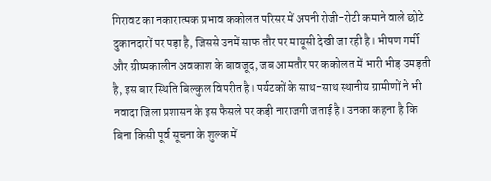गिरावट का नकारात्मक प्रभाव ककोलत परिसर में अपनी रोजी-रोटी कमाने वाले छोटे दुकानदारों पर पड़ा है, जिससे उनमें साफ तौर पर मायूसी देखी जा रही है। भीषण गर्मी और ग्रीष्मकालीन अवकाश के बावजूद, जब आमतौर पर ककोलत में भारी भीड़ उमड़ती है, इस बार स्थिति बिल्कुल विपरीत है। पर्यटकों के साथ-साथ स्थानीय ग्रामीणों ने भी नवादा जिला प्रशासन के इस फैसले पर कड़ी नाराजगी जताई है। उनका कहना है कि बिना किसी पूर्व सूचना के शुल्क में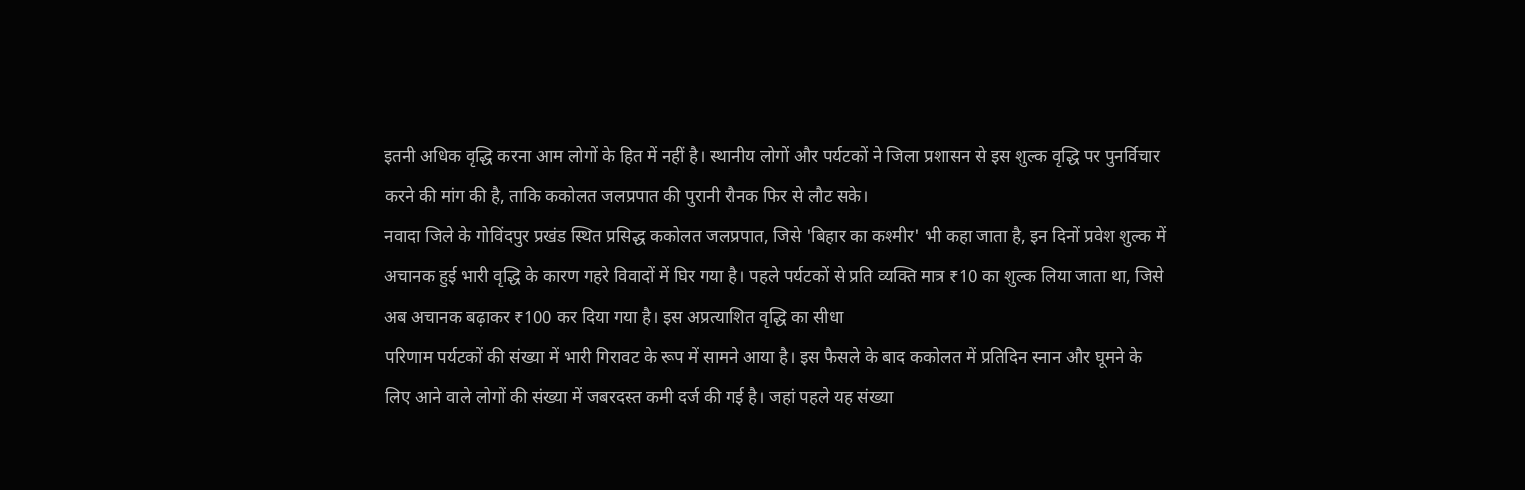इतनी अधिक वृद्धि करना आम लोगों के हित में नहीं है। स्थानीय लोगों और पर्यटकों ने जिला प्रशासन से इस शुल्क वृद्धि पर पुनर्विचार करने की मांग की है, ताकि ककोलत जलप्रपात की पुरानी रौनक फिर से लौट सके।
नवादा जिले के गोविंदपुर प्रखंड स्थित प्रसिद्ध ककोलत जलप्रपात, जिसे 'बिहार का कश्मीर' भी कहा जाता है, इन दिनों प्रवेश शुल्क में अचानक हुई भारी वृद्धि के कारण गहरे विवादों में घिर गया है। पहले पर्यटकों से प्रति व्यक्ति मात्र ₹10 का शुल्क लिया जाता था, जिसे अब अचानक बढ़ाकर ₹100 कर दिया गया है। इस अप्रत्याशित वृद्धि का सीधा
परिणाम पर्यटकों की संख्या में भारी गिरावट के रूप में सामने आया है। इस फैसले के बाद ककोलत में प्रतिदिन स्नान और घूमने के लिए आने वाले लोगों की संख्या में जबरदस्त कमी दर्ज की गई है। जहां पहले यह संख्या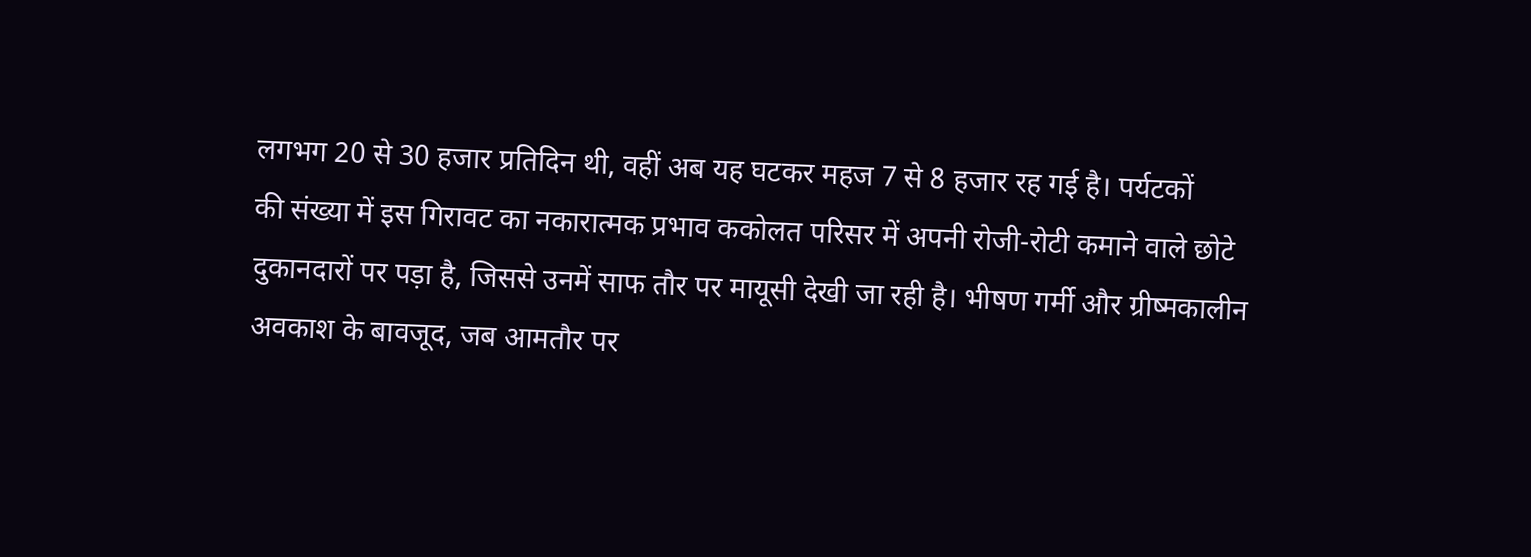लगभग 20 से 30 हजार प्रतिदिन थी, वहीं अब यह घटकर महज 7 से 8 हजार रह गई है। पर्यटकों
की संख्या में इस गिरावट का नकारात्मक प्रभाव ककोलत परिसर में अपनी रोजी-रोटी कमाने वाले छोटे दुकानदारों पर पड़ा है, जिससे उनमें साफ तौर पर मायूसी देखी जा रही है। भीषण गर्मी और ग्रीष्मकालीन अवकाश के बावजूद, जब आमतौर पर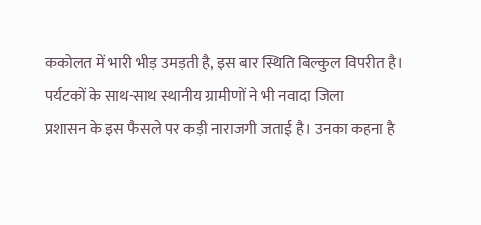ककोलत में भारी भीड़ उमड़ती है, इस बार स्थिति बिल्कुल विपरीत है। पर्यटकों के साथ-साथ स्थानीय ग्रामीणों ने भी नवादा जिला
प्रशासन के इस फैसले पर कड़ी नाराजगी जताई है। उनका कहना है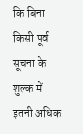कि बिना किसी पूर्व सूचना के शुल्क में इतनी अधिक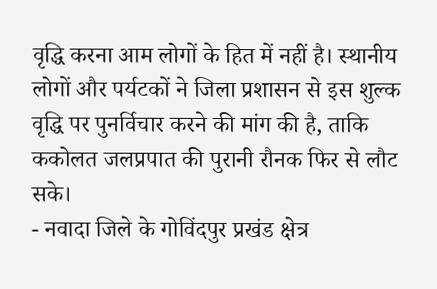वृद्धि करना आम लोगों के हित में नहीं है। स्थानीय लोगों और पर्यटकों ने जिला प्रशासन से इस शुल्क वृद्धि पर पुनर्विचार करने की मांग की है, ताकि ककोलत जलप्रपात की पुरानी रौनक फिर से लौट सके।
- नवादा जिले के गोविंदपुर प्रखंड क्षेत्र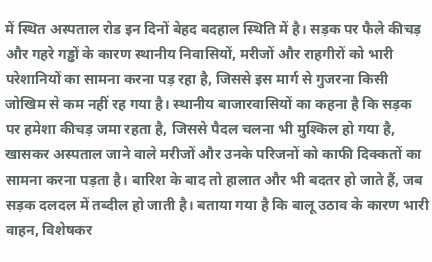में स्थित अस्पताल रोड इन दिनों बेहद बदहाल स्थिति में है। सड़क पर फैले कीचड़ और गहरे गड्ढों के कारण स्थानीय निवासियों, मरीजों और राहगीरों को भारी परेशानियों का सामना करना पड़ रहा है, जिससे इस मार्ग से गुजरना किसी जोखिम से कम नहीं रह गया है। स्थानीय बाजारवासियों का कहना है कि सड़क पर हमेशा कीचड़ जमा रहता है, जिससे पैदल चलना भी मुश्किल हो गया है, खासकर अस्पताल जाने वाले मरीजों और उनके परिजनों को काफी दिक्कतों का सामना करना पड़ता है। बारिश के बाद तो हालात और भी बदतर हो जाते हैं, जब सड़क दलदल में तब्दील हो जाती है। बताया गया है कि बालू उठाव के कारण भारी वाहन, विशेषकर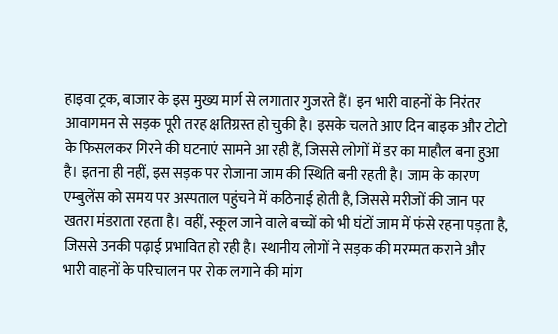हाइवा ट्रक, बाजार के इस मुख्य मार्ग से लगातार गुजरते हैं। इन भारी वाहनों के निरंतर आवागमन से सड़क पूरी तरह क्षतिग्रस्त हो चुकी है। इसके चलते आए दिन बाइक और टोटो के फिसलकर गिरने की घटनाएं सामने आ रही हैं, जिससे लोगों में डर का माहौल बना हुआ है। इतना ही नहीं, इस सड़क पर रोजाना जाम की स्थिति बनी रहती है। जाम के कारण एम्बुलेंस को समय पर अस्पताल पहुंचने में कठिनाई होती है, जिससे मरीजों की जान पर खतरा मंडराता रहता है। वहीं, स्कूल जाने वाले बच्चों को भी घंटों जाम में फंसे रहना पड़ता है, जिससे उनकी पढ़ाई प्रभावित हो रही है। स्थानीय लोगों ने सड़क की मरम्मत कराने और भारी वाहनों के परिचालन पर रोक लगाने की मांग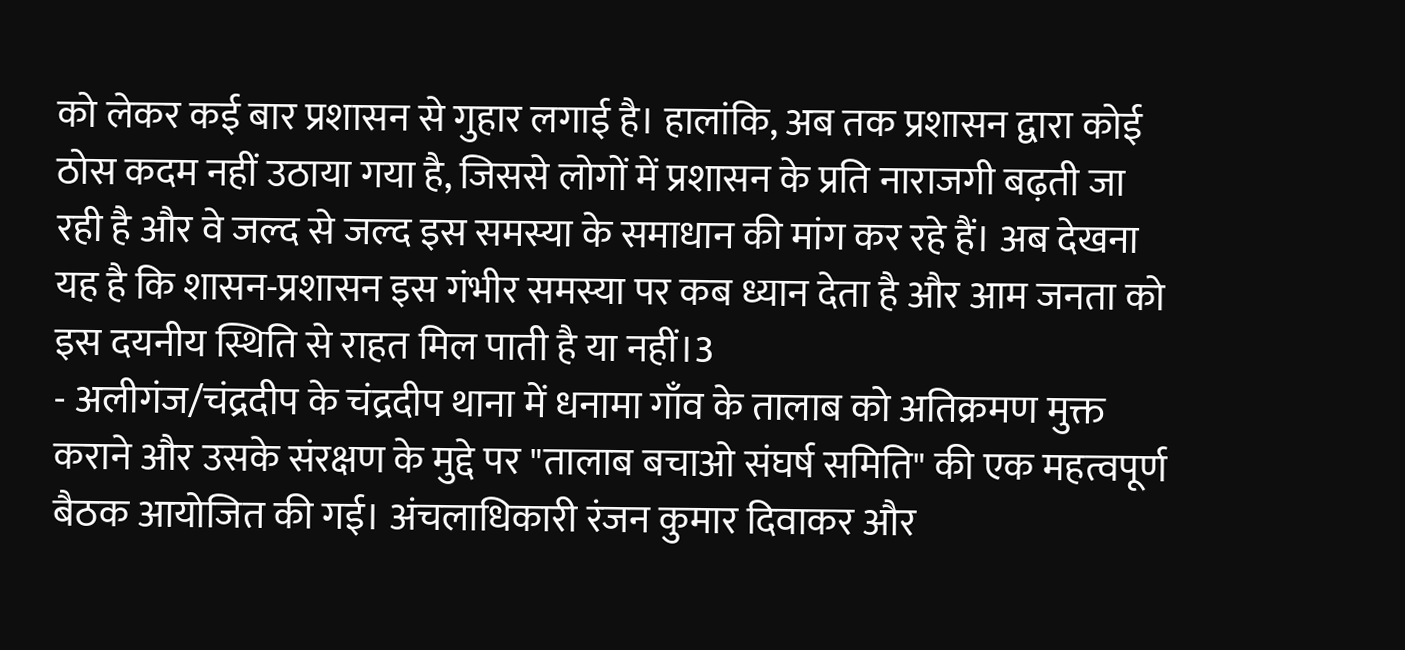को लेकर कई बार प्रशासन से गुहार लगाई है। हालांकि, अब तक प्रशासन द्वारा कोई ठोस कदम नहीं उठाया गया है, जिससे लोगों में प्रशासन के प्रति नाराजगी बढ़ती जा रही है और वे जल्द से जल्द इस समस्या के समाधान की मांग कर रहे हैं। अब देखना यह है कि शासन-प्रशासन इस गंभीर समस्या पर कब ध्यान देता है और आम जनता को इस दयनीय स्थिति से राहत मिल पाती है या नहीं।3
- अलीगंज/चंद्रदीप के चंद्रदीप थाना में धनामा गाँव के तालाब को अतिक्रमण मुक्त कराने और उसके संरक्षण के मुद्दे पर "तालाब बचाओ संघर्ष समिति" की एक महत्वपूर्ण बैठक आयोजित की गई। अंचलाधिकारी रंजन कुमार दिवाकर और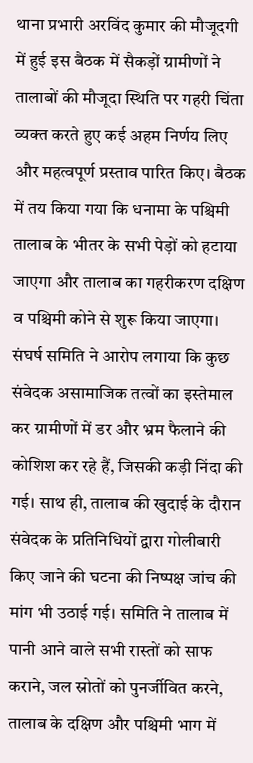थाना प्रभारी अरविंद कुमार की मौजूदगी में हुई इस बैठक में सैकड़ों ग्रामीणों ने तालाबों की मौजूदा स्थिति पर गहरी चिंता व्यक्त करते हुए कई अहम निर्णय लिए और महत्वपूर्ण प्रस्ताव पारित किए। बैठक में तय किया गया कि धनामा के पश्चिमी तालाब के भीतर के सभी पेड़ों को हटाया जाएगा और तालाब का गहरीकरण दक्षिण व पश्चिमी कोने से शुरू किया जाएगा। संघर्ष समिति ने आरोप लगाया कि कुछ संवेदक असामाजिक तत्वों का इस्तेमाल कर ग्रामीणों में डर और भ्रम फैलाने की कोशिश कर रहे हैं, जिसकी कड़ी निंदा की गई। साथ ही, तालाब की खुदाई के दौरान संवेदक के प्रतिनिधियों द्वारा गोलीबारी किए जाने की घटना की निष्पक्ष जांच की मांग भी उठाई गई। समिति ने तालाब में पानी आने वाले सभी रास्तों को साफ कराने, जल स्रोतों को पुनर्जीवित करने, तालाब के दक्षिण और पश्चिमी भाग में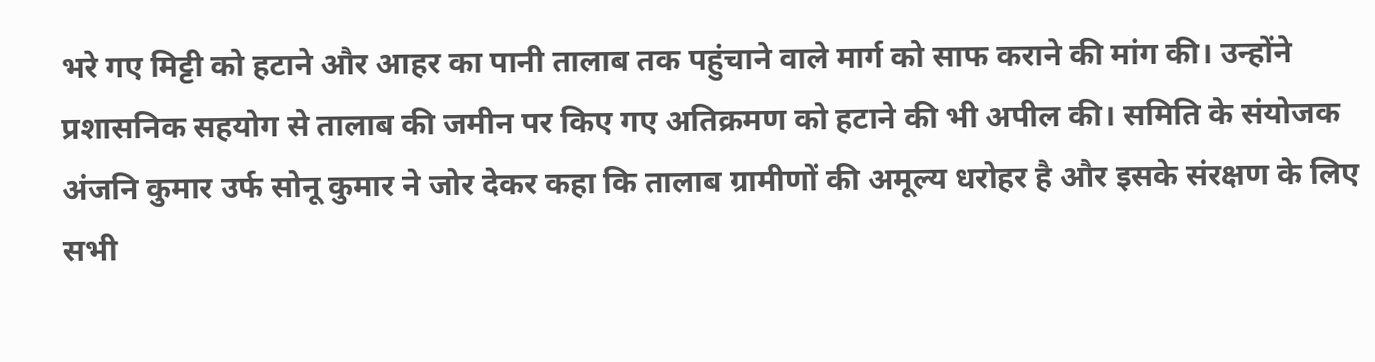भरे गए मिट्टी को हटाने और आहर का पानी तालाब तक पहुंचाने वाले मार्ग को साफ कराने की मांग की। उन्होंने प्रशासनिक सहयोग से तालाब की जमीन पर किए गए अतिक्रमण को हटाने की भी अपील की। समिति के संयोजक अंजनि कुमार उर्फ सोनू कुमार ने जोर देकर कहा कि तालाब ग्रामीणों की अमूल्य धरोहर है और इसके संरक्षण के लिए सभी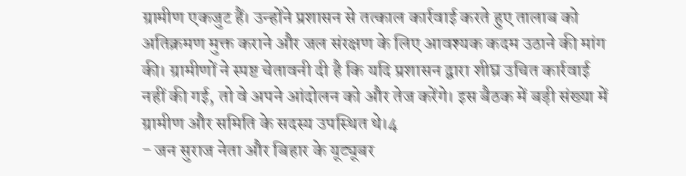ग्रामीण एकजुट हैं। उन्होंने प्रशासन से तत्काल कार्रवाई करते हुए तालाब को अतिक्रमण मुक्त कराने और जल संरक्षण के लिए आवश्यक कदम उठाने की मांग की। ग्रामीणों ने स्पष्ट चेतावनी दी है कि यदि प्रशासन द्वारा शीघ्र उचित कार्रवाई नहीं की गई, तो वे अपने आंदोलन को और तेज करेंगे। इस बैठक में बड़ी संख्या में ग्रामीण और समिति के सदस्य उपस्थित थे।4
- जन सुराज नेता और बिहार के यूट्यूबर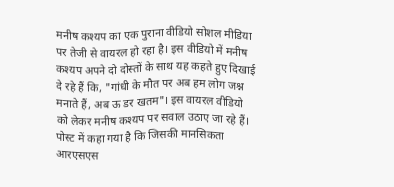मनीष कश्यप का एक पुराना वीडियो सोशल मीडिया पर तेजी से वायरल हो रहा है। इस वीडियो में मनीष कश्यप अपने दो दोस्तों के साथ यह कहते हुए दिखाई दे रहे हैं कि, "गांधी के मौत पर अब हम लोग जश्न मनाते हैं, अब ऊ डर खतम"। इस वायरल वीडियो को लेकर मनीष कश्यप पर सवाल उठाए जा रहे हैं। पोस्ट में कहा गया है कि जिसकी मानसिकता आरएसएस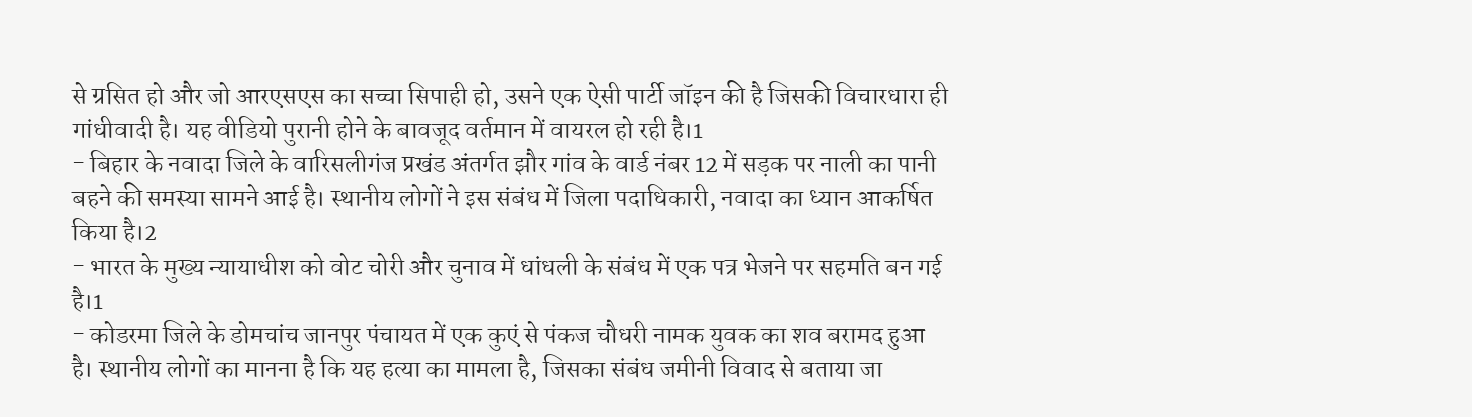से ग्रसित हो और जो आरएसएस का सच्चा सिपाही हो, उसने एक ऐसी पार्टी जॉइन की है जिसकी विचारधारा ही गांधीवादी है। यह वीडियो पुरानी होने के बावजूद वर्तमान में वायरल हो रही है।1
- बिहार के नवादा जिले के वारिसलीगंज प्रखंड अंतर्गत झौर गांव के वार्ड नंबर 12 में सड़क पर नाली का पानी बहने की समस्या सामने आई है। स्थानीय लोगों ने इस संबंध में जिला पदाधिकारी, नवादा का ध्यान आकर्षित किया है।2
- भारत के मुख्य न्यायाधीश को वोट चोरी और चुनाव में धांधली के संबंध में एक पत्र भेजने पर सहमति बन गई है।1
- कोडरमा जिले के डोमचांच जानपुर पंचायत में एक कुएं से पंकज चौधरी नामक युवक का शव बरामद हुआ है। स्थानीय लोगों का मानना है कि यह हत्या का मामला है, जिसका संबंध जमीनी विवाद से बताया जा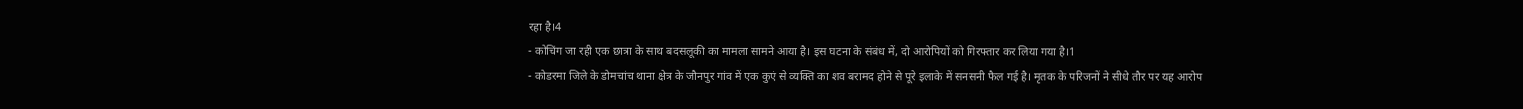रहा है।4
- कोचिंग जा रही एक छात्रा के साथ बदसलूकी का मामला सामने आया है। इस घटना के संबंध में, दो आरोपियों को गिरफ्तार कर लिया गया है।1
- कोडरमा जिले के डोमचांच थाना क्षेत्र के जौनपुर गांव में एक कुएं से व्यक्ति का शव बरामद होने से पूरे इलाके में सनसनी फैल गई है। मृतक के परिजनों ने सीधे तौर पर यह आरोप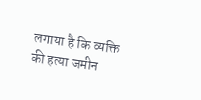लगाया है कि व्यक्ति की हत्या जमीन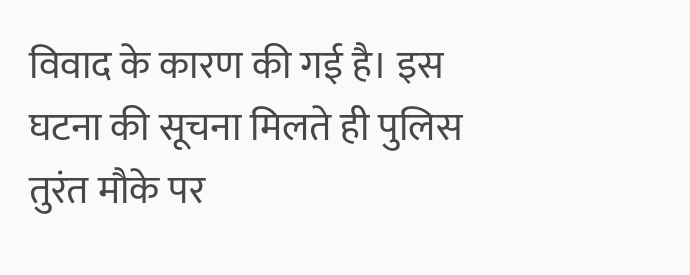विवाद के कारण की गई है। इस घटना की सूचना मिलते ही पुलिस तुरंत मौके पर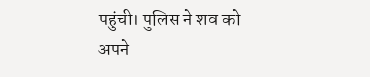पहुंची। पुलिस ने शव को अपने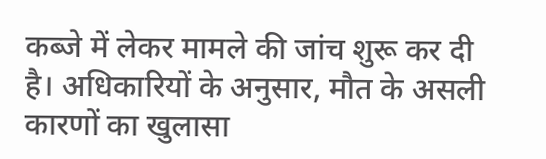कब्जे में लेकर मामले की जांच शुरू कर दी है। अधिकारियों के अनुसार, मौत के असली कारणों का खुलासा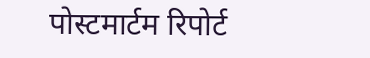पोस्टमार्टम रिपोर्ट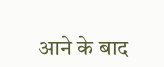आने के बाद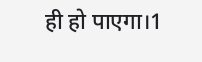ही हो पाएगा।1